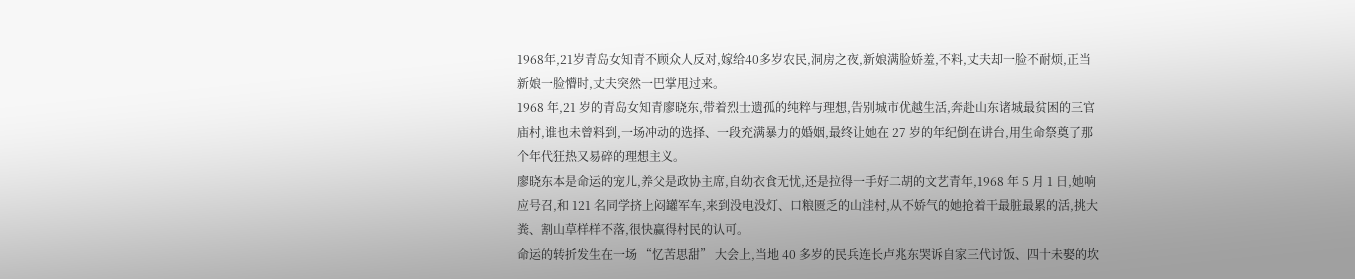1968年,21岁青岛女知青不顾众人反对,嫁给40多岁农民,洞房之夜,新娘满脸娇羞,不料,丈夫却一脸不耐烦,正当新娘一脸懵时,丈夫突然一巴掌甩过来。
1968 年,21 岁的青岛女知青廖晓东,带着烈士遗孤的纯粹与理想,告别城市优越生活,奔赴山东诸城最贫困的三官庙村,谁也未曾料到,一场冲动的选择、一段充满暴力的婚姻,最终让她在 27 岁的年纪倒在讲台,用生命祭奠了那个年代狂热又易碎的理想主义。
廖晓东本是命运的宠儿,养父是政协主席,自幼衣食无忧,还是拉得一手好二胡的文艺青年,1968 年 5 月 1 日,她响应号召,和 121 名同学挤上闷罐军车,来到没电没灯、口粮匮乏的山洼村,从不娇气的她抢着干最脏最累的活,挑大粪、割山草样样不落,很快赢得村民的认可。
命运的转折发生在一场 “忆苦思甜” 大会上,当地 40 多岁的民兵连长卢兆东哭诉自家三代讨饭、四十未娶的坎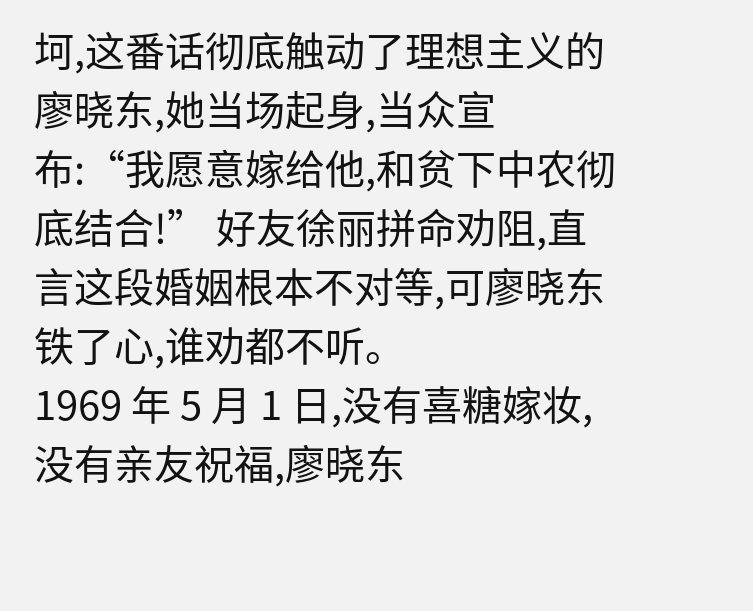坷,这番话彻底触动了理想主义的廖晓东,她当场起身,当众宣布:“我愿意嫁给他,和贫下中农彻底结合!” 好友徐丽拼命劝阻,直言这段婚姻根本不对等,可廖晓东铁了心,谁劝都不听。
1969 年 5 月 1 日,没有喜糖嫁妆,没有亲友祝福,廖晓东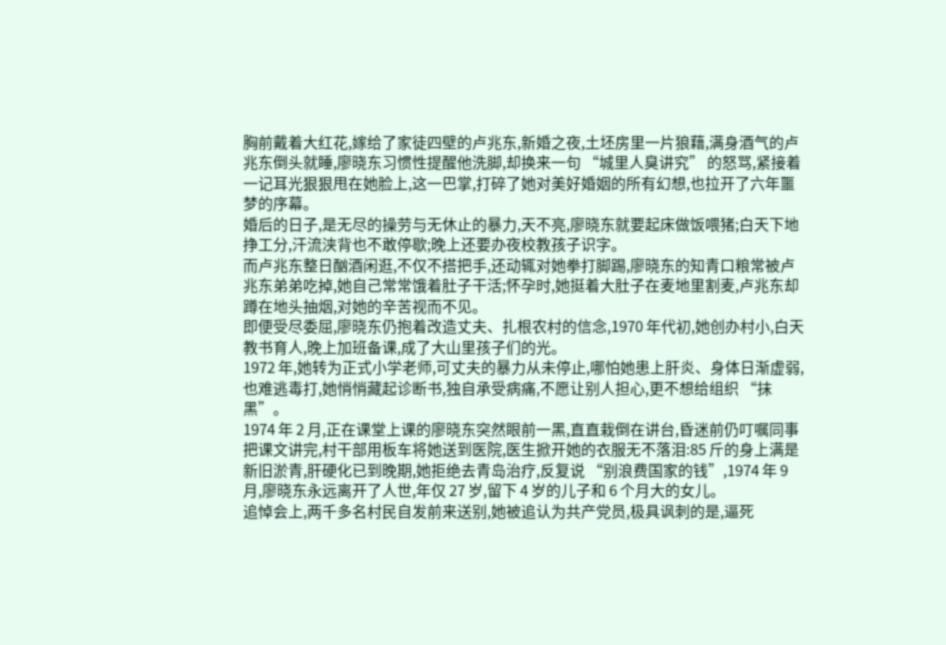胸前戴着大红花,嫁给了家徒四壁的卢兆东,新婚之夜,土坯房里一片狼藉,满身酒气的卢兆东倒头就睡,廖晓东习惯性提醒他洗脚,却换来一句 “城里人臭讲究” 的怒骂,紧接着一记耳光狠狠甩在她脸上,这一巴掌,打碎了她对美好婚姻的所有幻想,也拉开了六年噩梦的序幕。
婚后的日子,是无尽的操劳与无休止的暴力,天不亮,廖晓东就要起床做饭喂猪;白天下地挣工分,汗流浃背也不敢停歇;晚上还要办夜校教孩子识字。
而卢兆东整日酗酒闲逛,不仅不搭把手,还动辄对她拳打脚踢,廖晓东的知青口粮常被卢兆东弟弟吃掉,她自己常常饿着肚子干活;怀孕时,她挺着大肚子在麦地里割麦,卢兆东却蹲在地头抽烟,对她的辛苦视而不见。
即便受尽委屈,廖晓东仍抱着改造丈夫、扎根农村的信念,1970 年代初,她创办村小,白天教书育人,晚上加班备课,成了大山里孩子们的光。
1972 年,她转为正式小学老师,可丈夫的暴力从未停止,哪怕她患上肝炎、身体日渐虚弱,也难逃毒打,她悄悄藏起诊断书,独自承受病痛,不愿让别人担心,更不想给组织 “抹黑”。
1974 年 2 月,正在课堂上课的廖晓东突然眼前一黑,直直栽倒在讲台,昏迷前仍叮嘱同事把课文讲完,村干部用板车将她送到医院,医生掀开她的衣服无不落泪:85 斤的身上满是新旧淤青,肝硬化已到晚期,她拒绝去青岛治疗,反复说 “别浪费国家的钱”,1974 年 9 月,廖晓东永远离开了人世,年仅 27 岁,留下 4 岁的儿子和 6 个月大的女儿。
追悼会上,两千多名村民自发前来送别,她被追认为共产党员,极具讽刺的是,逼死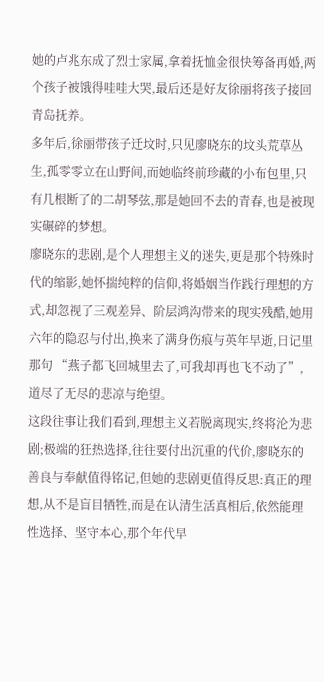她的卢兆东成了烈士家属,拿着抚恤金很快筹备再婚,两个孩子被饿得哇哇大哭,最后还是好友徐丽将孩子接回青岛抚养。
多年后,徐丽带孩子迁坟时,只见廖晓东的坟头荒草丛生,孤零零立在山野间,而她临终前珍藏的小布包里,只有几根断了的二胡琴弦,那是她回不去的青春,也是被现实碾碎的梦想。
廖晓东的悲剧,是个人理想主义的迷失,更是那个特殊时代的缩影,她怀揣纯粹的信仰,将婚姻当作践行理想的方式,却忽视了三观差异、阶层鸿沟带来的现实残酷,她用六年的隐忍与付出,换来了满身伤痕与英年早逝,日记里那句 “燕子都飞回城里去了,可我却再也飞不动了”,道尽了无尽的悲凉与绝望。
这段往事让我们看到,理想主义若脱离现实,终将沦为悲剧;极端的狂热选择,往往要付出沉重的代价,廖晓东的善良与奉献值得铭记,但她的悲剧更值得反思:真正的理想,从不是盲目牺牲,而是在认清生活真相后,依然能理性选择、坚守本心,那个年代早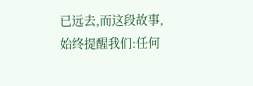已远去,而这段故事,始终提醒我们:任何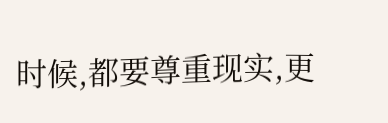时候,都要尊重现实,更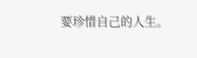要珍惜自己的人生。